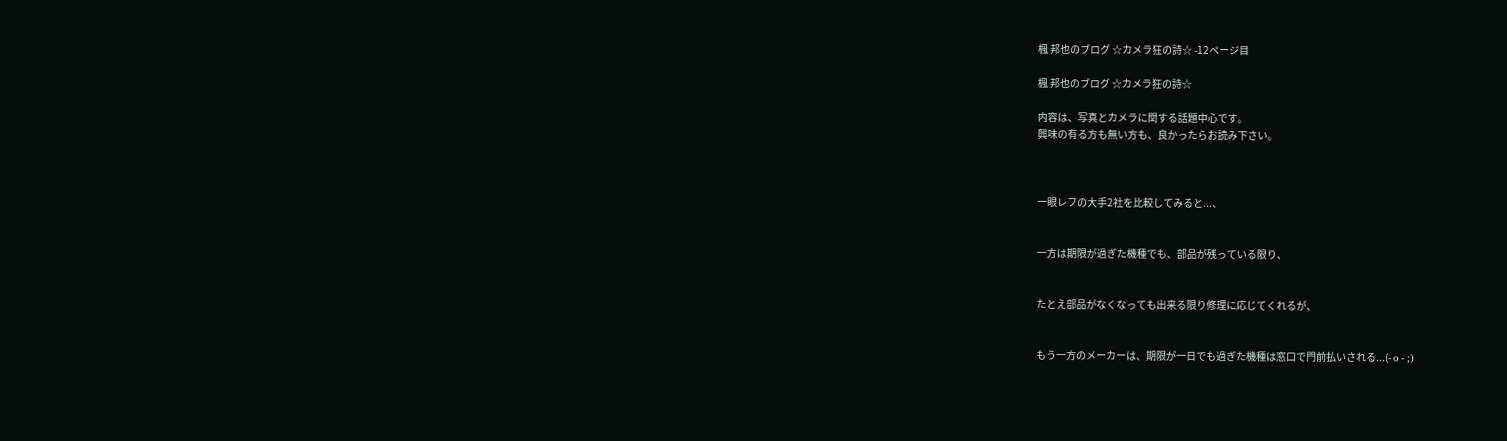楓 邦也のブログ ☆カメラ狂の詩☆ -12ページ目

楓 邦也のブログ ☆カメラ狂の詩☆

内容は、写真とカメラに関する話題中心です。
興味の有る方も無い方も、良かったらお読み下さい。



一眼レフの大手2社を比較してみると...、


一方は期限が過ぎた機種でも、部品が残っている限り、


たとえ部品がなくなっても出来る限り修理に応じてくれるが、


もう一方のメーカーは、期限が一日でも過ぎた機種は窓口で門前払いされる...(- o - ;)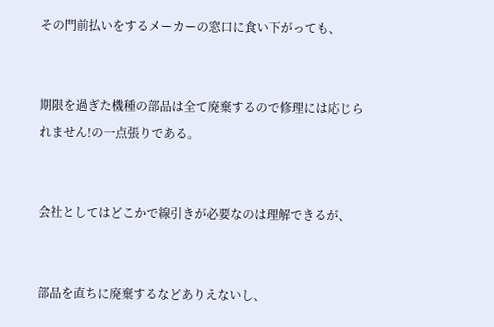その門前払いをするメーカーの窓口に食い下がっても、


期限を過ぎた機種の部品は全て廃棄するので修理には応じられません!の一点張りである。


会社としてはどこかで線引きが必要なのは理解できるが、


部品を直ちに廃棄するなどありえないし、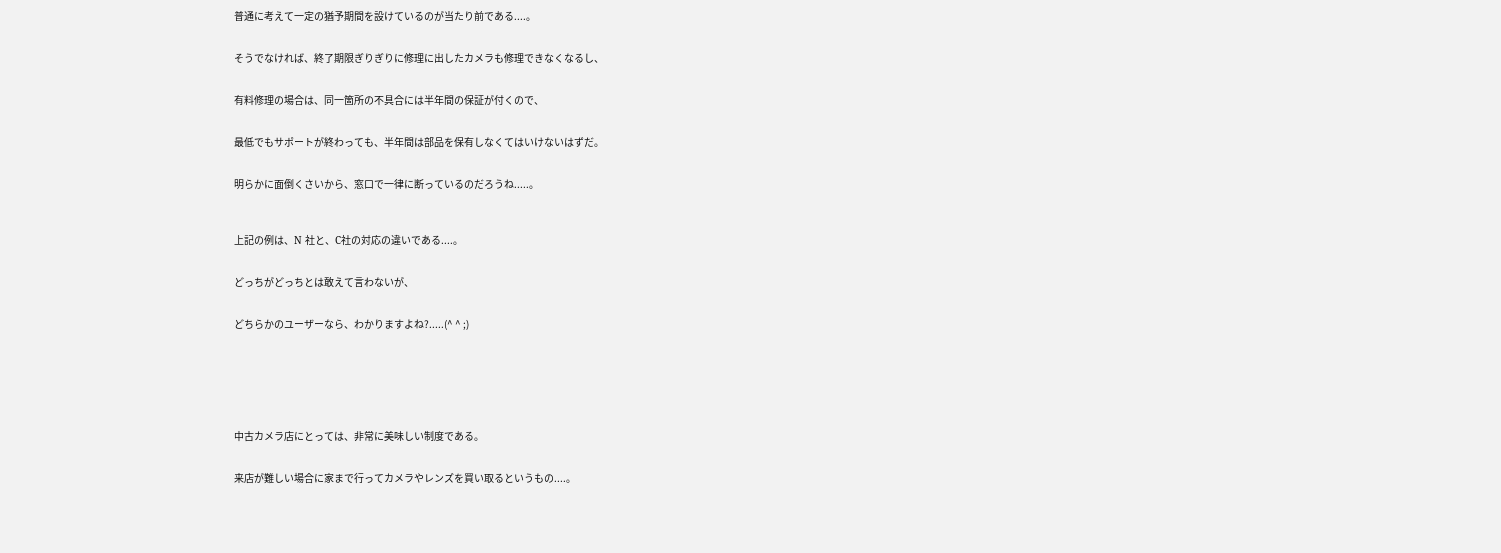普通に考えて一定の猶予期間を設けているのが当たり前である....。


そうでなければ、終了期限ぎりぎりに修理に出したカメラも修理できなくなるし、


有料修理の場合は、同一箇所の不具合には半年間の保証が付くので、


最低でもサポートが終わっても、半年間は部品を保有しなくてはいけないはずだ。


明らかに面倒くさいから、窓口で一律に断っているのだろうね.....。



上記の例は、N 社と、C社の対応の違いである....。


どっちがどっちとは敢えて言わないが、


どちらかのユーザーなら、わかりますよね?.....(^ ^ ;)







中古カメラ店にとっては、非常に美味しい制度である。


来店が難しい場合に家まで行ってカメラやレンズを買い取るというもの....。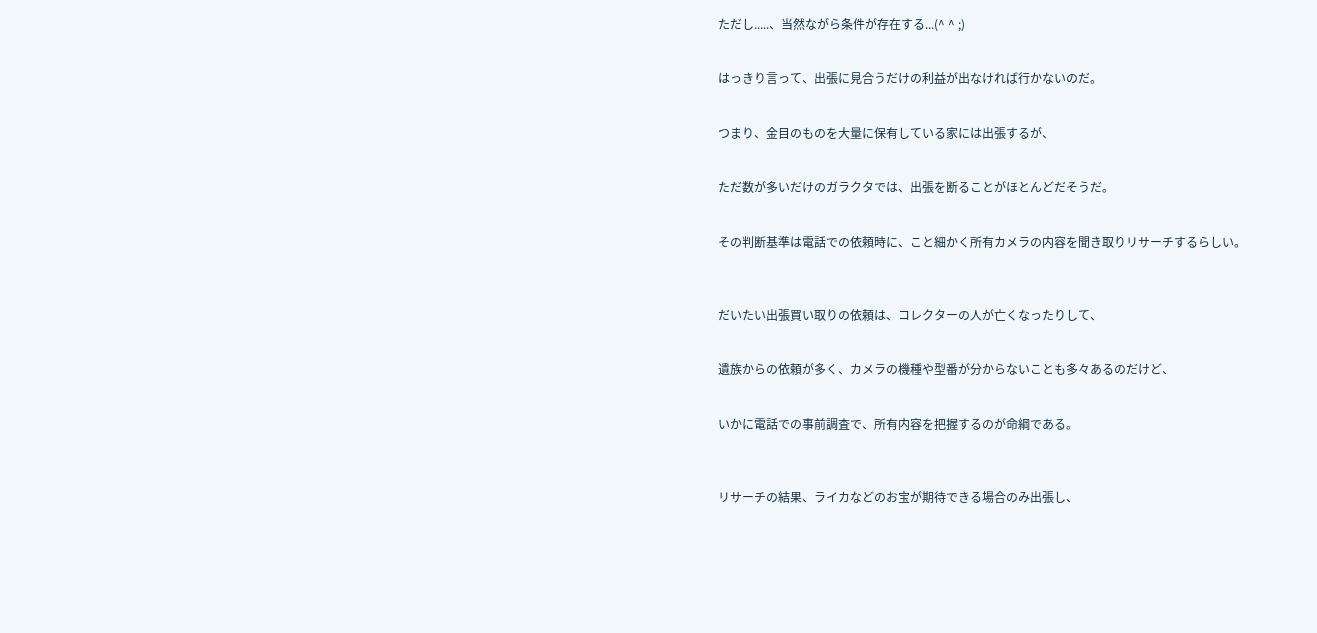ただし.....、当然ながら条件が存在する...(^ ^ ;)


はっきり言って、出張に見合うだけの利益が出なければ行かないのだ。


つまり、金目のものを大量に保有している家には出張するが、


ただ数が多いだけのガラクタでは、出張を断ることがほとんどだそうだ。


その判断基準は電話での依頼時に、こと細かく所有カメラの内容を聞き取りリサーチするらしい。



だいたい出張買い取りの依頼は、コレクターの人が亡くなったりして、


遺族からの依頼が多く、カメラの機種や型番が分からないことも多々あるのだけど、


いかに電話での事前調査で、所有内容を把握するのが命綱である。



リサーチの結果、ライカなどのお宝が期待できる場合のみ出張し、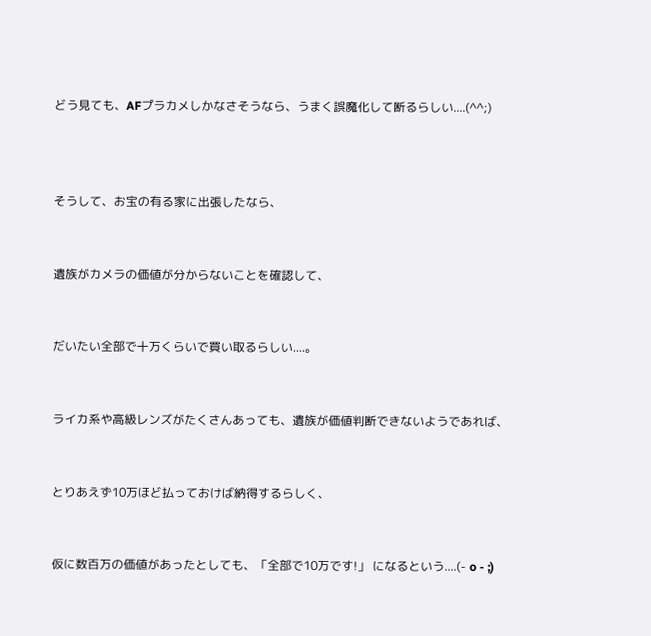どう見ても、AFプラカメしかなさそうなら、うまく誤魔化して断るらしい....(^^;)



そうして、お宝の有る家に出張したなら、


遺族がカメラの価値が分からないことを確認して、


だいたい全部で十万くらいで買い取るらしい....。


ライカ系や高級レンズがたくさんあっても、遺族が価値判断できないようであれば、


とりあえず10万ほど払っておけば納得するらしく、


仮に数百万の価値があったとしても、「全部で10万です!」 になるという....(- o - ;)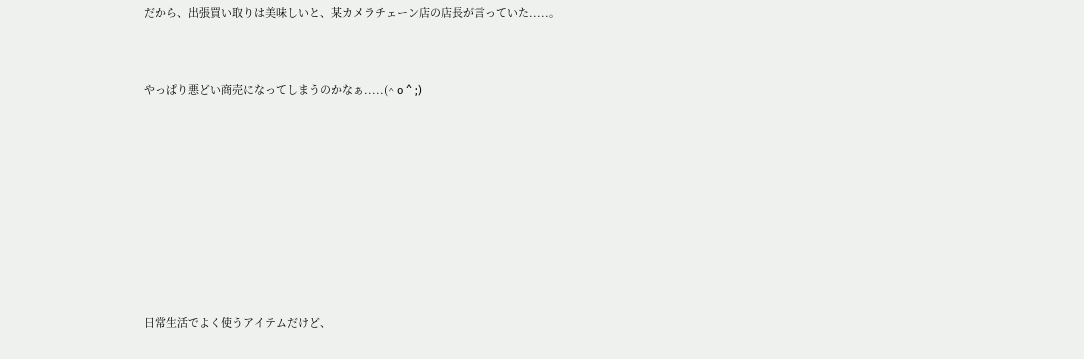だから、出張買い取りは美味しいと、某カメラチェーン店の店長が言っていた.....。


やっぱり悪どい商売になってしまうのかなぁ.....(^ o ^ ;)








日常生活でよく使うアイテムだけど、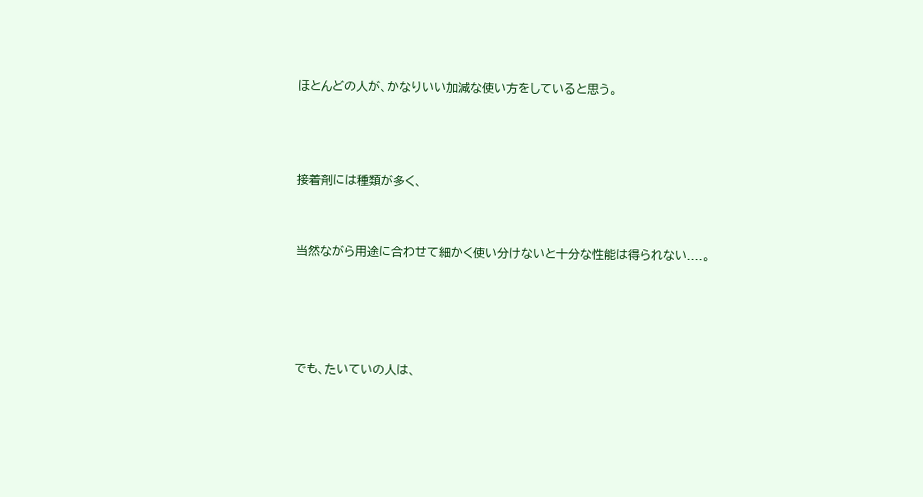ほとんどの人が、かなりいい加減な使い方をしていると思う。



接着剤には種類が多く、


当然ながら用途に合わせて細かく使い分けないと十分な性能は得られない....。




でも、たいていの人は、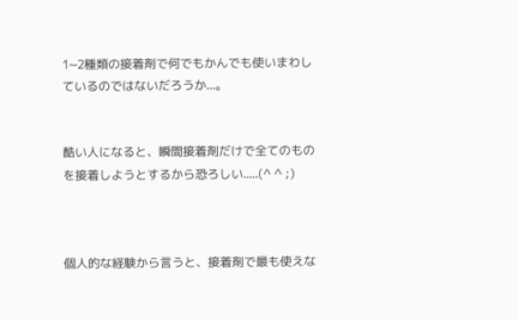1~2種類の接着剤で何でもかんでも使いまわしているのではないだろうか...。


酷い人になると、瞬間接着剤だけで全てのものを接着しようとするから恐ろしい.....(^ ^ ;)



個人的な経験から言うと、接着剤で最も使えな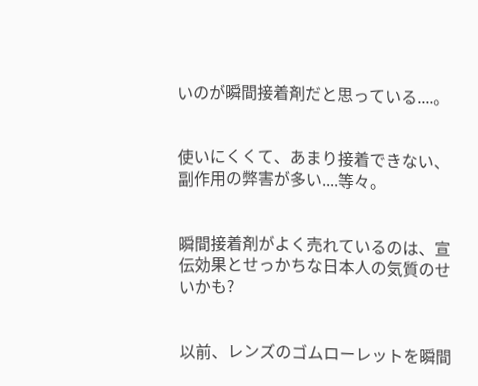いのが瞬間接着剤だと思っている....。


使いにくくて、あまり接着できない、副作用の弊害が多い....等々。


瞬間接着剤がよく売れているのは、宣伝効果とせっかちな日本人の気質のせいかも?


以前、レンズのゴムローレットを瞬間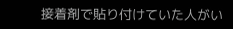接着剤で貼り付けていた人がい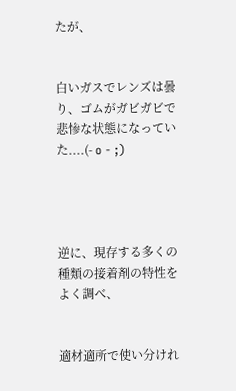たが、


白いガスでレンズは曇り、ゴムがガビガビで悲惨な状態になっていた....(- o - ;)




逆に、現存する多くの種類の接着剤の特性をよく調べ、


適材適所で使い分けれ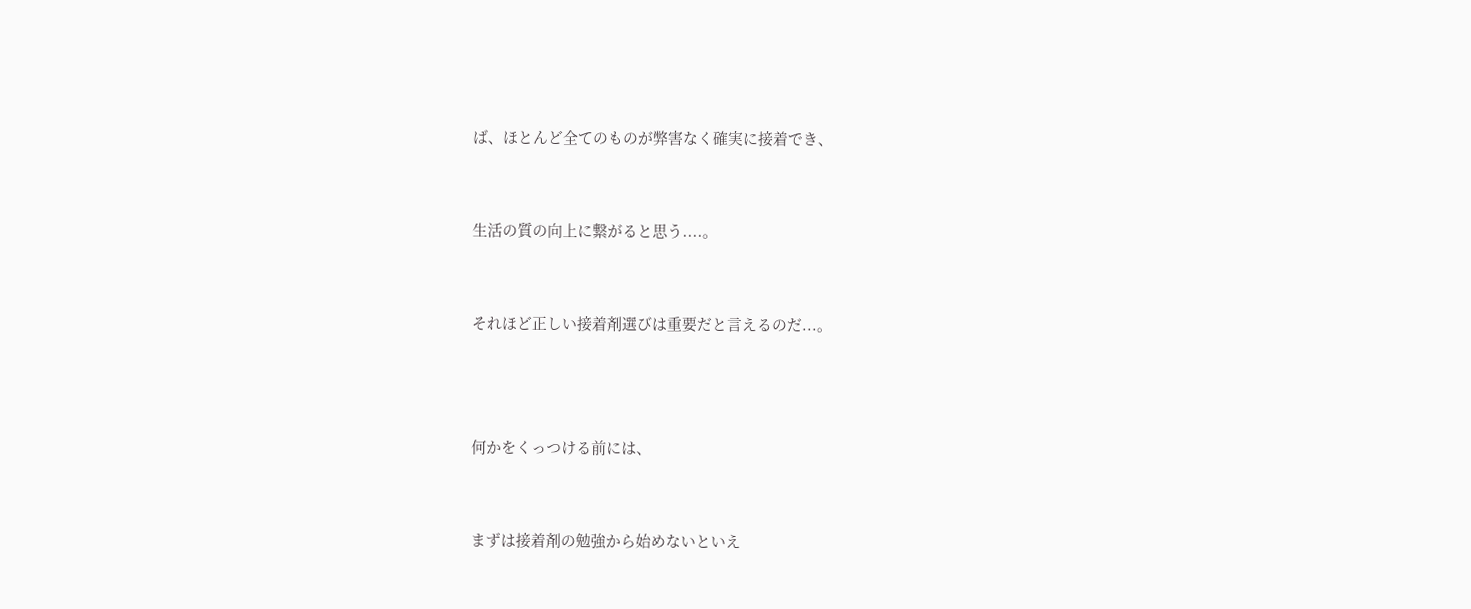ば、ほとんど全てのものが弊害なく確実に接着でき、


生活の質の向上に繋がると思う....。


それほど正しい接着剤選びは重要だと言えるのだ...。



何かをくっつける前には、


まずは接着剤の勉強から始めないといえ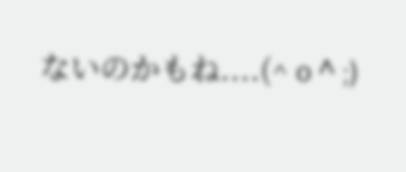ないのかもね....(^ o ^ ;)